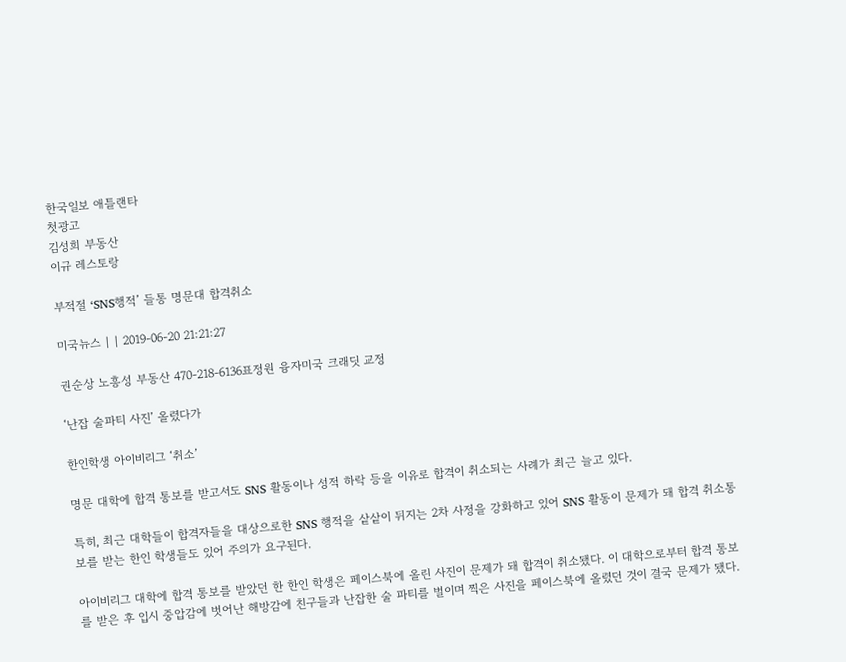한국일보 애틀랜타
첫광고
김성희 부동산
이규 레스토랑

부적절 ‘SNS행적’ 들통 명문대 합격취소

미국뉴스 | | 2019-06-20 21:21:27

권순상 노흥성 부동산 470-218-6136표정원 융자미국 크래딧 교정

‘난잡 술파티 사진’ 올렸다가

한인학생 아이비리그 ‘취소’

명문 대학에 합격 통보를 받고서도 SNS 활동이나 성적 하락 등을 이유로 합격이 취소되는 사례가 최근 늘고 있다.

특히, 최근 대학들이 합격자들을 대상으로한 SNS 행적을 샅샅이 뒤지는 2차 사정을 강화하고 있어 SNS 활동이 문제가 돼 합격 취소통보를 받는 한인 학생들도 있어 주의가 요구된다.

아이비리그 대학에 합격 통보를 받았던 한 한인 학생은 페이스북에 올린 사진이 문제가 돼 합격이 취소됐다. 이 대학으로부터 합격 통보를 받은 후 입시 중압감에 벗어난 해방감에 친구들과 난잡한 술 파티를 벌이며 찍은 사진을 페이스북에 올렸던 것이 결국 문제가 됐다.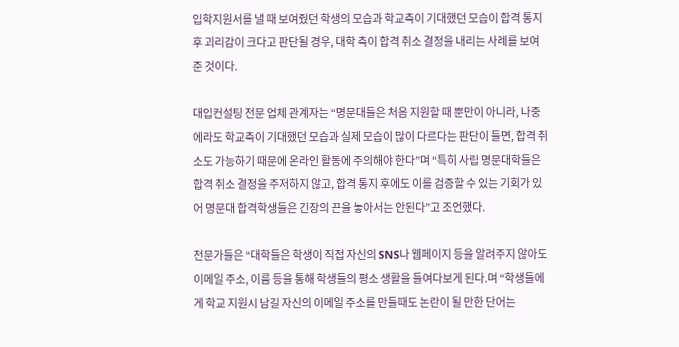입학지원서를 낼 때 보여줬던 학생의 모습과 학교측이 기대했던 모습이 합격 통지 후 괴리감이 크다고 판단될 경우, 대학 측이 합격 취소 결정을 내리는 사례를 보여준 것이다.

대입컨설팅 전문 업체 관계자는 “명문대들은 처음 지원할 때 뿐만이 아니라, 나중에라도 학교측이 기대했던 모습과 실제 모습이 많이 다르다는 판단이 들면, 합격 취소도 가능하기 때문에 온라인 활동에 주의해야 한다”며 “특히 사립 명문대학들은 합격 취소 결정을 주저하지 않고, 합격 통지 후에도 이를 검증할 수 있는 기회가 있어 명문대 합격학생들은 긴장의 끈을 놓아서는 안된다”고 조언했다.

전문가들은 “대학들은 학생이 직접 자신의 SNS나 웹페이지 등을 알려주지 않아도 이메일 주소, 이름 등을 통해 학생들의 평소 생활을 들여다보게 된다.며 “학생들에게 학교 지원시 남길 자신의 이메일 주소를 만들때도 논란이 될 만한 단어는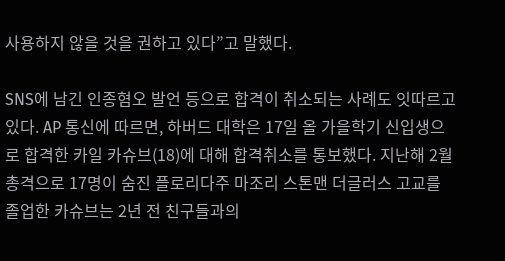사용하지 않을 것을 권하고 있다”고 말했다.

SNS에 남긴 인종혐오 발언 등으로 합격이 취소되는 사례도 잇따르고 있다. AP 통신에 따르면, 하버드 대학은 17일 올 가을학기 신입생으로 합격한 카일 카슈브(18)에 대해 합격취소를 통보했다. 지난해 2월 총격으로 17명이 숨진 플로리다주 마조리 스톤맨 더글러스 고교를 졸업한 카슈브는 2년 전 친구들과의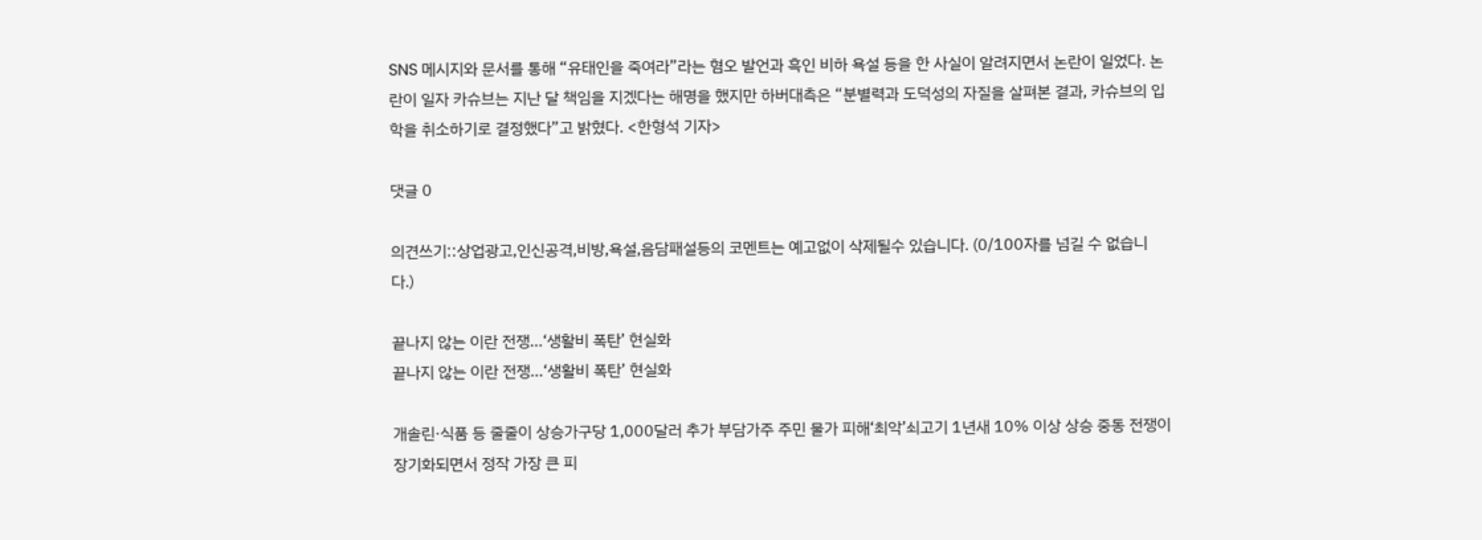SNS 메시지와 문서를 통해 “유태인을 죽여라”라는 혐오 발언과 흑인 비하 욕설 등을 한 사실이 알려지면서 논란이 일었다. 논란이 일자 카슈브는 지난 달 책임을 지겠다는 해명을 했지만 하버대측은 “분별력과 도덕성의 자질을 살펴본 결과, 카슈브의 입학을 취소하기로 결정했다”고 밝혔다. <한형석 기자>

댓글 0

의견쓰기::상업광고,인신공격,비방,욕설,음담패설등의 코멘트는 예고없이 삭제될수 있습니다. (0/100자를 넘길 수 없습니다.)

끝나지 않는 이란 전쟁…‘생활비 폭탄’ 현실화
끝나지 않는 이란 전쟁…‘생활비 폭탄’ 현실화

개솔린·식품 등 줄줄이 상승가구당 1,000달러 추가 부담가주 주민 물가 피해‘최악’쇠고기 1년새 10% 이상 상승 중동 전쟁이 장기화되면서 정작 가장 큰 피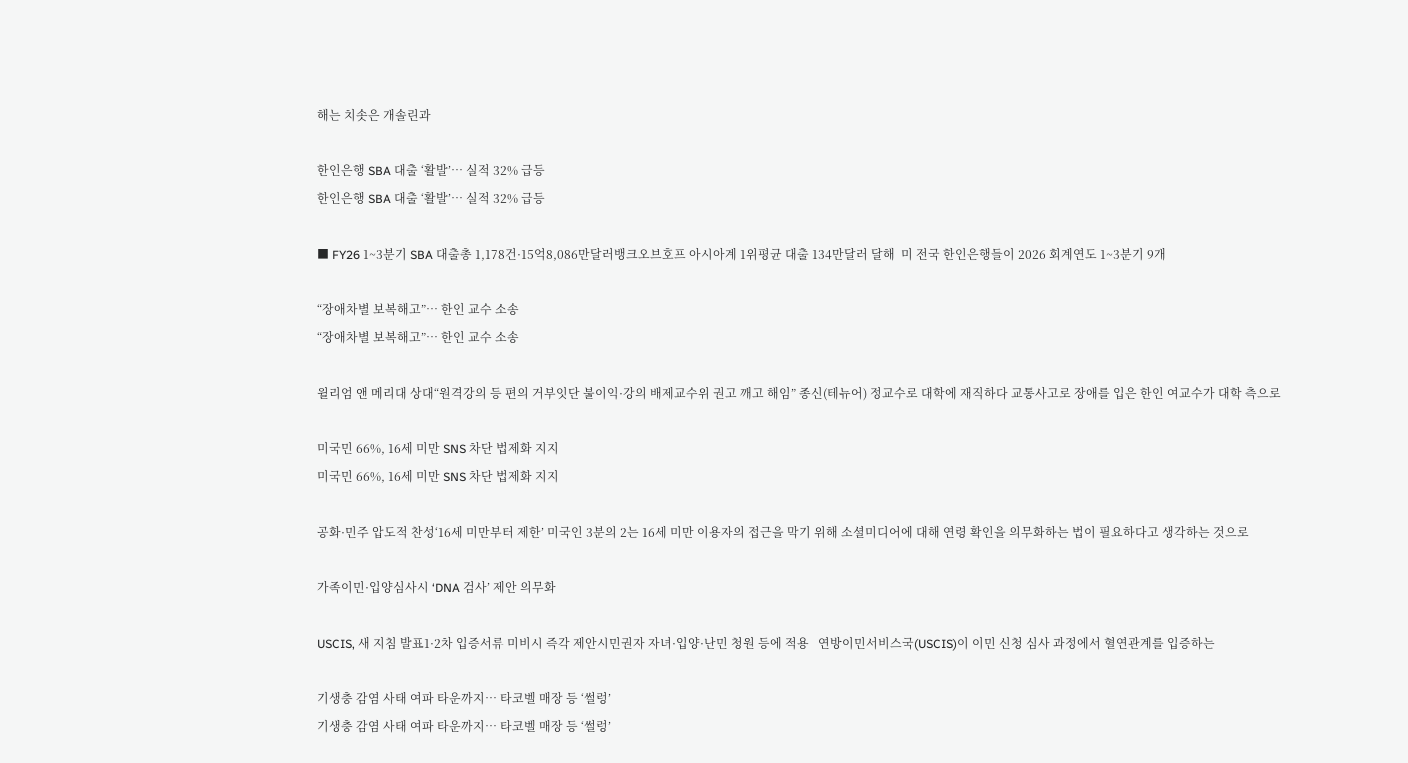해는 치솟은 개솔린과

한인은행 SBA 대출 ‘활발’… 실적 32% 급등
한인은행 SBA 대출 ‘활발’… 실적 32% 급등

■ FY26 1~3분기 SBA 대출총 1,178건·15억8,086만달러뱅크오브호프 아시아계 1위평균 대출 134만달러 달해  미 전국 한인은행들이 2026 회계연도 1~3분기 9개

“장애차별 보복해고”… 한인 교수 소송
“장애차별 보복해고”… 한인 교수 소송

윌리엄 앤 메리대 상대“원격강의 등 편의 거부잇단 불이익·강의 배제교수위 권고 깨고 해임” 종신(테뉴어) 정교수로 대학에 재직하다 교통사고로 장애를 입은 한인 여교수가 대학 측으로

미국민 66%, 16세 미만 SNS 차단 법제화 지지
미국민 66%, 16세 미만 SNS 차단 법제화 지지

공화·민주 압도적 찬성‘16세 미만부터 제한’ 미국인 3분의 2는 16세 미만 이용자의 접근을 막기 위해 소셜미디어에 대해 연령 확인을 의무화하는 법이 필요하다고 생각하는 것으로

가족이민·입양심사시 ‘DNA 검사’ 제안 의무화

USCIS, 새 지침 발표1·2차 입증서류 미비시 즉각 제안시민권자 자녀·입양·난민 청원 등에 적용   연방이민서비스국(USCIS)이 이민 신청 심사 과정에서 혈연관계를 입증하는

기생충 감염 사태 여파 타운까지… 타코벨 매장 등 ‘썰렁’
기생충 감염 사태 여파 타운까지… 타코벨 매장 등 ‘썰렁’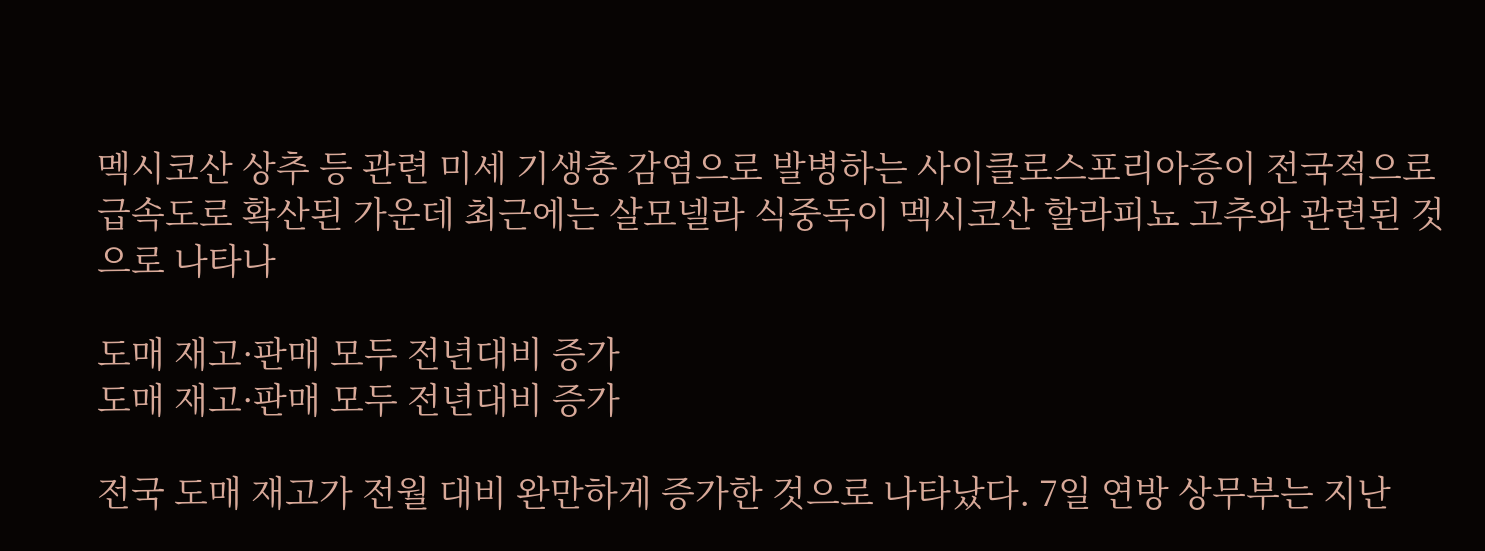멕시코산 상추 등 관련 미세 기생충 감염으로 발병하는 사이클로스포리아증이 전국적으로 급속도로 확산된 가운데 최근에는 살모넬라 식중독이 멕시코산 할라피뇨 고추와 관련된 것으로 나타나

도매 재고·판매 모두 전년대비 증가
도매 재고·판매 모두 전년대비 증가

전국 도매 재고가 전월 대비 완만하게 증가한 것으로 나타났다. 7일 연방 상무부는 지난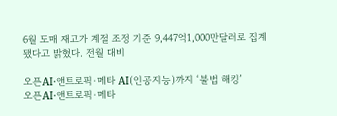6월 도매 재고가 계절 조정 기준 9,447억1,000만달러로 집계됐다고 밝혔다. 전월 대비

오픈AI·앤트로픽·메타 AI(인공지능)까지 ‘불법 해킹’
오픈AI·앤트로픽·메타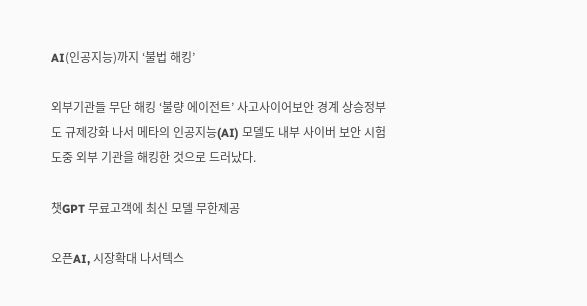AI(인공지능)까지 ‘불법 해킹’

외부기관들 무단 해킹 ‘불량 에이전트’ 사고사이어보안 경계 상승정부도 규제강화 나서 메타의 인공지능(AI) 모델도 내부 사이버 보안 시험 도중 외부 기관을 해킹한 것으로 드러났다.

챗GPT 무료고객에 최신 모델 무한제공

오픈AI, 시장확대 나서텍스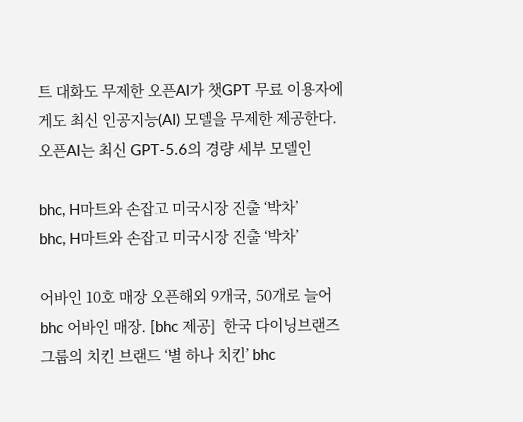트 대화도 무제한 오픈AI가 챗GPT 무료 이용자에게도 최신 인공지능(AI) 모델을 무제한 제공한다. 오픈AI는 최신 GPT-5.6의 경량 세부 모델인

bhc, H마트와 손잡고 미국시장 진출 ‘박차’
bhc, H마트와 손잡고 미국시장 진출 ‘박차’

어바인 10호 매장 오픈해외 9개국, 50개로 늘어  bhc 어바인 매장. [bhc 제공]  한국 다이닝브랜즈그룹의 치킨 브랜드 ‘별 하나 치킨’ bhc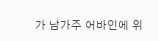가 남가주 어바인에 위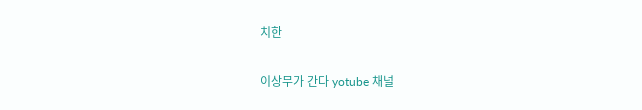치한

이상무가 간다 yotube 채널